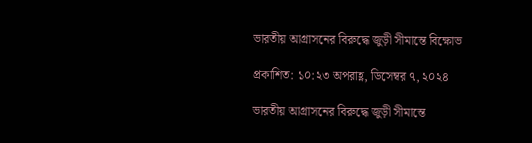ভারতীয় আগ্রাসনের বিরুদ্ধে জুড়ী সীমান্তে বিক্ষোভ

প্রকাশিত: ১০:২৩ অপরাহ্ণ, ডিসেম্বর ৭, ২০২৪

ভারতীয় আগ্রাসনের বিরুদ্ধে জুড়ী সীমান্তে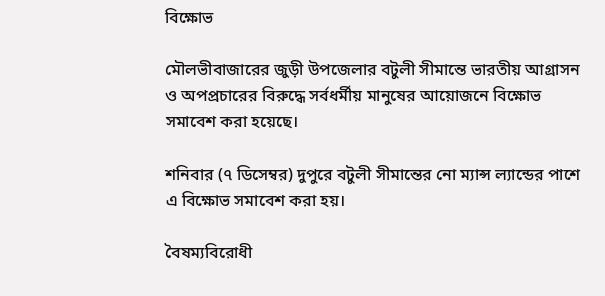বিক্ষোভ

মৌলভীবাজারের জুড়ী উপজেলার বটুলী সীমান্তে ভারতীয় আগ্রাসন ও অপপ্রচারের বিরুদ্ধে সর্বধর্মীয় মানুষের আয়োজনে বিক্ষোভ সমাবেশ করা হয়েছে।

শনিবার (৭ ডিসেম্বর) দুপুরে বটুলী সীমান্তের নো ম্যান্স ল্যান্ডের পাশে এ বিক্ষোভ সমাবেশ করা হয়।

বৈষম্যবিরোধী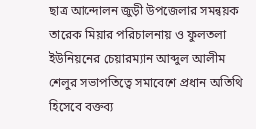ছাত্র আন্দোলন জুড়ী উপজেলার সমন্বয়ক তারেক মিয়ার পরিচালনায় ও ফুলতলা ইউনিয়নের চেয়ারম্যান আব্দুল আলীম শেলুর সভাপতিত্বে সমাবেশে প্রধান অতিথি হিসেবে বক্তব্য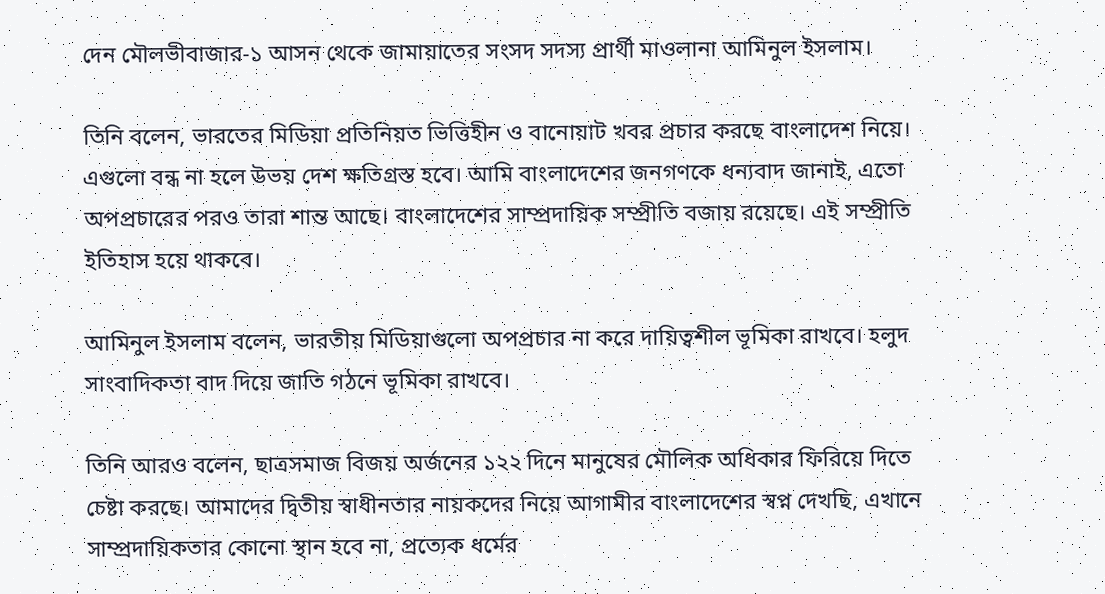দেন মৌলভীবাজার-১ আসন থেকে জামায়াতের সংসদ সদস্য প্রার্থী মাওলানা আমিনুল ইসলাম।

তিনি বলেন, ভারতের মিডিয়া প্রতিনিয়ত ভিত্তিহীন ও বানোয়াট খবর প্রচার করছে বাংলাদেশ নিয়ে। এগুলো বন্ধ না হলে উভয় দেশ ক্ষতিগ্রস্ত হবে। আমি বাংলাদেশের জনগণকে ধন্যবাদ জানাই, এতো অপপ্রচারের পরও তারা শান্ত আছে। বাংলাদেশের সাম্প্রদায়িক সম্প্রীতি বজায় রয়েছে। এই সম্প্রীতি ইতিহাস হয়ে থাকবে।

আমিনুল ইসলাম বলেন, ভারতীয় মিডিয়াগুলো অপপ্রচার না করে দায়িত্বশীল ভূমিকা রাখবে। হলুদ সাংবাদিকতা বাদ দিয়ে জাতি গঠনে ভূমিকা রাখবে।

তিনি আরও বলেন, ছাত্রসমাজ বিজয় অর্জনের ১২২ দিনে মানুষের মৌলিক অধিকার ফিরিয়ে দিতে চেষ্টা করছে। আমাদের দ্বিতীয় স্বাধীনতার নায়কদের নিয়ে আগামীর বাংলাদেশের স্বপ্ন দেখছি, এখানে সাম্প্রদায়িকতার কোনো স্থান হবে না, প্রত্যেক ধর্মের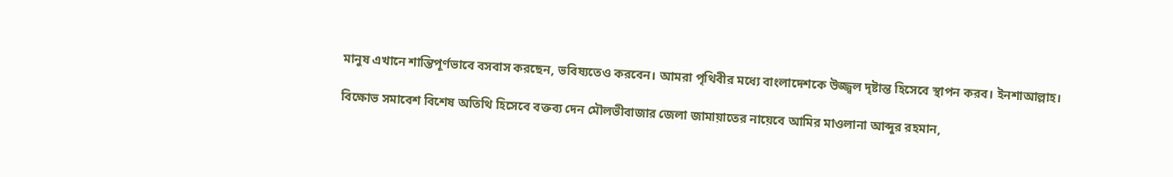মানুষ এখানে শান্তিপূর্ণভাবে বসবাস করছেন, ভবিষ্যতেও করবেন। আমরা পৃথিবীর মধ্যে বাংলাদেশকে উজ্জ্বল দৃষ্টান্ত হিসেবে স্থাপন করব। ইনশাআল্লাহ।

বিক্ষোভ সমাবেশ বিশেষ অতিথি হিসেবে বক্তব্য দেন মৌলভীবাজার জেলা জামায়াতের নায়েবে আমির মাওলানা আব্দুর রহমান,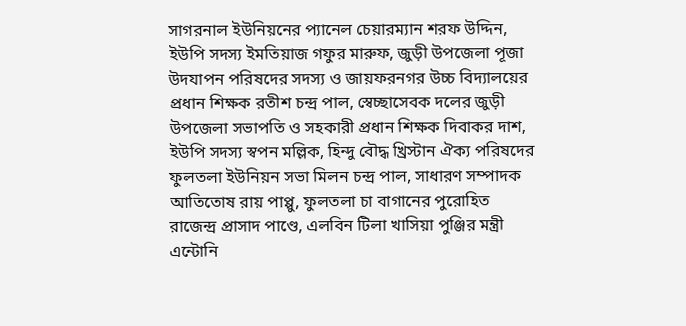সাগরনাল ইউনিয়নের প্যানেল চেয়ারম্যান শরফ উদ্দিন, ইউপি সদস্য ইমতিয়াজ গফুর মারুফ, জুড়ী উপজেলা পূজা উদযাপন পরিষদের সদস্য ও জায়ফরনগর উচ্চ বিদ্যালয়ের প্রধান শিক্ষক রতীশ চন্দ্র পাল, স্বেচ্ছাসেবক দলের জুড়ী উপজেলা সভাপতি ও সহকারী প্রধান শিক্ষক দিবাকর দাশ, ইউপি সদস্য স্বপন মল্লিক, হিন্দু বৌদ্ধ খ্রিস্টান ঐক্য পরিষদের ফুলতলা ইউনিয়ন সভা মিলন চন্দ্র পাল, সাধারণ সম্পাদক আতিতোষ রায় পাপ্পু, ফুলতলা চা বাগানের পুরোহিত রাজেন্দ্র প্রাসাদ পাণ্ডে, এলবিন টিলা খাসিয়া পুঞ্জির মন্ত্রী এন্টোনি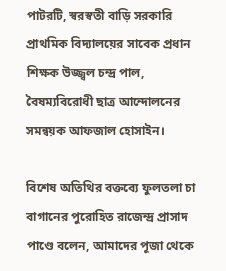পাটরটি, স্বরস্বতী বাড়ি সরকারি প্রাথমিক বিদ্যালয়ের সাবেক প্রধান শিক্ষক উজ্জ্বল চন্দ্র পাল, বৈষম্যবিরোধী ছাত্র আন্দোলনের সমন্বয়ক আফজাল হোসাইন।

বিশেষ অতিথির বক্তব্যে ফুলতলা চা বাগানের পুরোহিত রাজেন্দ্র প্রাসাদ পাণ্ডে বলেন, আমাদের পূজা থেকে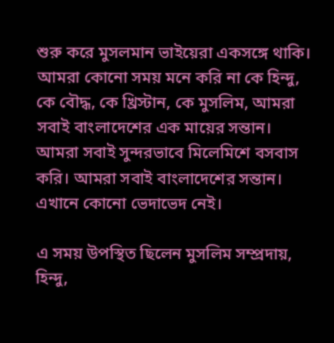শুরু করে মুসলমান ভাইয়েরা একসঙ্গে থাকি। আমরা কোনো সময় মনে করি না কে হিন্দু, কে বৌদ্ধ, কে খ্রিস্টান, কে মুসলিম, আমরা সবাই বাংলাদেশের এক মায়ের সন্তান। আমরা সবাই সুন্দরভাবে মিলেমিশে বসবাস করি। আমরা সবাই বাংলাদেশের সন্তান। এখানে কোনো ভেদাভেদ নেই।

এ সময় উপস্থিত ছিলেন মুসলিম সম্প্রদায়, হিন্দু,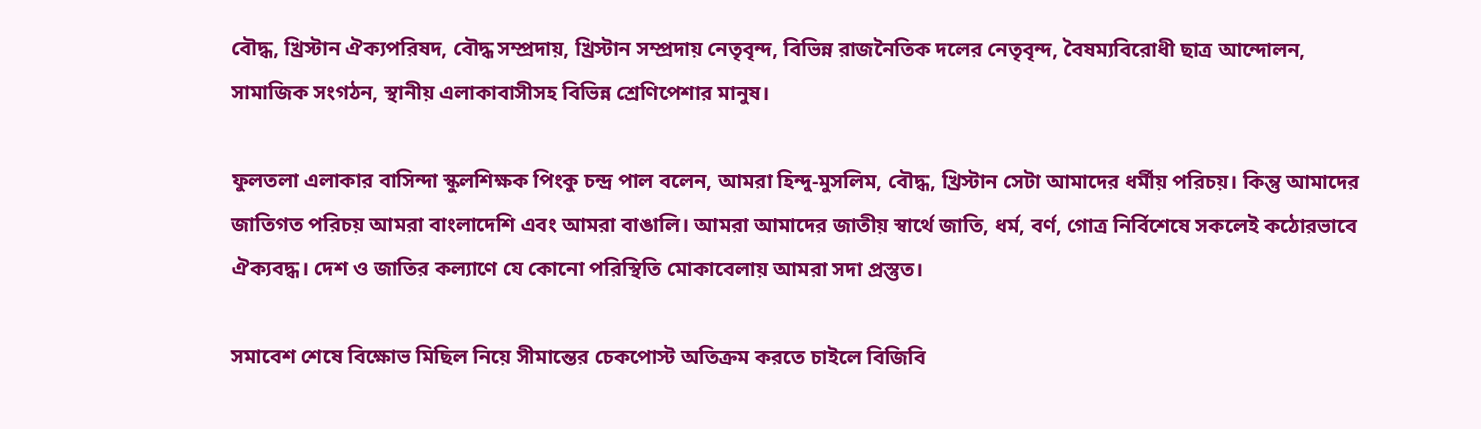বৌদ্ধ, খ্রিস্টান ঐক্যপরিষদ, বৌদ্ধ সম্প্রদায়, খ্রিস্টান সম্প্রদায় নেতৃবৃন্দ, বিভিন্ন রাজনৈতিক দলের নেতৃবৃন্দ, বৈষম্যবিরোধী ছাত্র আন্দোলন, সামাজিক সংগঠন, স্থানীয় এলাকাবাসীসহ বিভিন্ন শ্রেণিপেশার মানুষ।

ফুলতলা এলাকার বাসিন্দা স্কুলশিক্ষক পিংকু চন্দ্র পাল বলেন, আমরা হিন্দু-মুসলিম, বৌদ্ধ, খ্রিস্টান সেটা আমাদের ধর্মীয় পরিচয়। কিন্তু আমাদের জাতিগত পরিচয় আমরা বাংলাদেশি এবং আমরা বাঙালি। আমরা আমাদের জাতীয় স্বার্থে জাতি, ধর্ম, বর্ণ, গোত্র নির্বিশেষে সকলেই কঠোরভাবে ঐক্যবদ্ধ। দেশ ও জাতির কল্যাণে যে কোনো পরিস্থিতি মোকাবেলায় আমরা সদা প্রস্তুত।

সমাবেশ শেষে বিক্ষোভ মিছিল নিয়ে সীমান্তের চেকপোস্ট অতিক্রম করতে চাইলে বিজিবি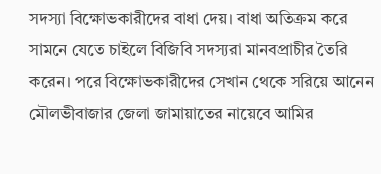সদস্যা বিক্ষোভকারীদের বাধা দেয়। বাধা অতিক্রম করে সামনে যেতে চাইলে বিজিবি সদস্যরা মানবপ্রাচীর তৈরি করেন। পরে বিক্ষোভকারীদের সেখান থেকে সরিয়ে আনেন মৌলভীবাজার জেলা জামায়াতের নায়েবে আমির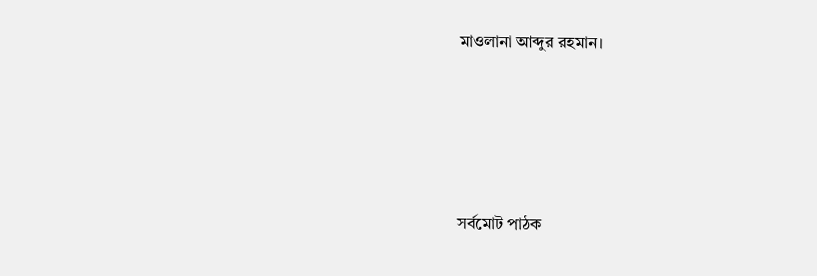মাওলানা আব্দুর রহমান।




সর্বমোট পাঠক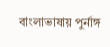বাংলাভাষায় পুর্নাঙ্গ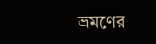ভ্রমণের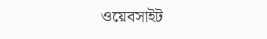ওয়েবসাইট